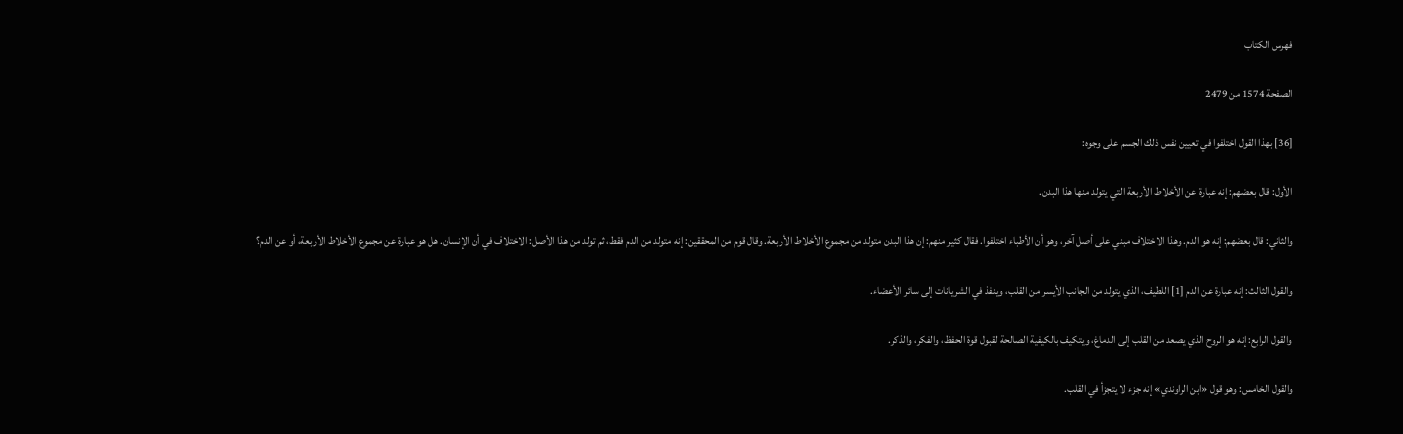فهرس الكتاب

الصفحة 1574 من 2479

[36] بهذا القول اختلفوا في تعيين نفس ذلك الجسم على وجوه:

الأول: قال بعضهم: إنه عبارة عن الأخلاط الأربعة التي يتولد منها هذا البدن.

والثاني: قال بعضهم: إنه هو الدم. وهذا الاختلاف مبني على أصل آخر، وهو أن الأطباء اختلفوا. فقال كثير منهم: إن هذا البدن متولد من مجموع الأخلاط الأربعة. وقال قوم من المحققين: إنه متولد من الدم فقط، ثم تولد من هذا الأصل: الاختلاف في أن الإنسان. هل هو عبارة عن مجموع الأخلاط الأربعة، أو عن الدم؟

والقول الثالث: إنه عبارة عن الدم [1] اللطيف، الذي يتولد من الجانب الأيسر من القلب، وينفذ في الشريانات إلى سائر الأعضاء.

والقول الرابع: إنه هو الروح الذي يصعد من القلب إلى الدماغ، ويتكيف بالكيفية الصالحة لقبول قوة الحفظ، والفكر، والذكر.

والقول الخامس: وهو قول «ابن الراوندي» إنه جزء لا يتجزأ في القلب.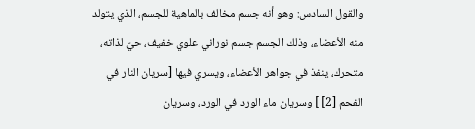والقول السادس: وهو أنه جسم مخالف بالماهية للجسم، الذي يتولد منه الأعضاء، وذلك الجسم جسم نوراني علوي خفيف، حيّ لذاته، متحرك، ينفذ في جواهر الأعضاء، ويسري فيها [سريان النار في الفحم [2] ] وسريان ماء الورد في الورد، وسريان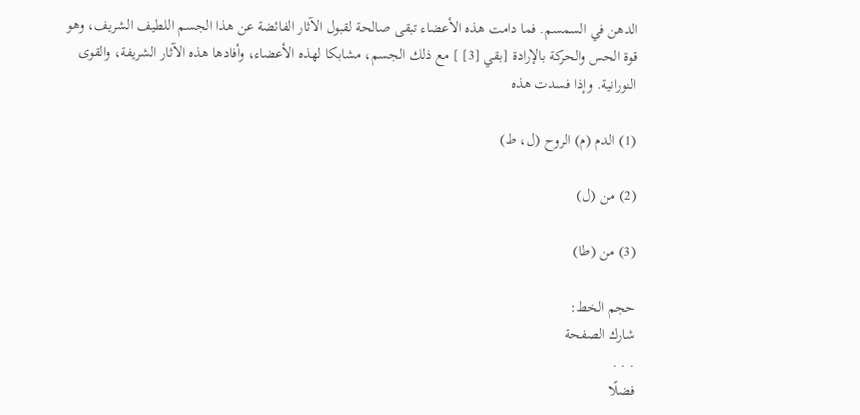الدهن في السمسم. فما دامت هذه الأعضاء تبقى صالحة لقبول الآثار الفائضة عن هذا الجسم اللطيف الشريف، وهو قوة الحس والحركة بالإرادة [بقي [3] ] مع ذلك الجسم، مشابكا لهذه الأعضاء، وأفادها هذه الآثار الشريفة، والقوى النورانية. وإذا فسدت هذه

(1) الدم (م) الروح (ل، ط)

(2) من (ل)

(3) من (طا)

حجم الخط:
شارك الصفحة
. . .
فضلًا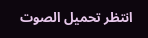انتظر تحميل الصوت